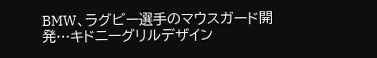BMW、ラグビー選手のマウスガード開発…キドニーグリルデザイン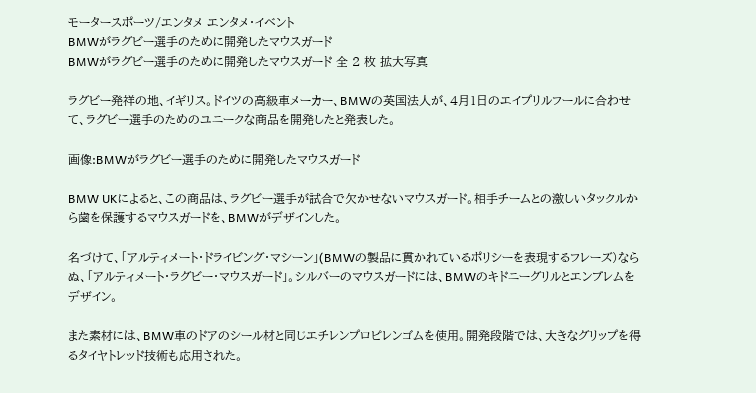モータースポーツ/エンタメ エンタメ・イベント
BMWがラグビー選手のために開発したマウスガード
BMWがラグビー選手のために開発したマウスガード 全 2 枚 拡大写真

ラグビー発祥の地、イギリス。ドイツの高級車メーカー、BMWの英国法人が、4月1日のエイプリルフールに合わせて、ラグビー選手のためのユニークな商品を開発したと発表した。

画像:BMWがラグビー選手のために開発したマウスガード

BMW UKによると、この商品は、ラグビー選手が試合で欠かせないマウスガード。相手チームとの激しいタックルから歯を保護するマウスガードを、BMWがデザインした。

名づけて、「アルティメート・ドライビング・マシーン」(BMWの製品に貫かれているポリシーを表現するフレーズ)ならぬ、「アルティメート・ラグビー・マウスガード」。シルバーのマウスガードには、BMWのキドニーグリルとエンブレムをデザイン。

また素材には、BMW車のドアのシール材と同じエチレンプロピレンゴムを使用。開発段階では、大きなグリップを得るタイヤトレッド技術も応用された。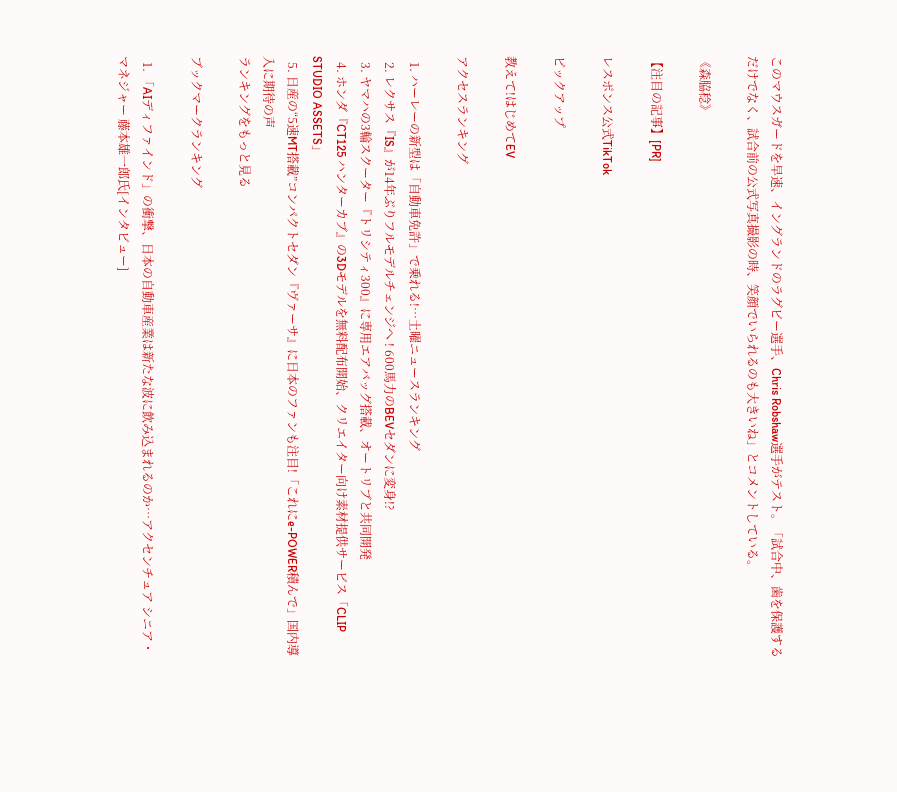このマウスガードを早速、イングランドのラグビー選手、Chris Robshaw選手がテスト。「試合中、歯を保護するだけでなく、試合前の公式写真撮影の時、笑顔でいられるのも大きいね」とコメントしている。

《森脇稔》

【注目の記事】[PR]

レスポンス公式TikTok

ピックアップ

教えて!はじめてEV

アクセスランキング

  1. ハーレーの新型は「自動車免許」で乗れる!…土曜ニュースランキング
  2. レクサス『IS』が14年ぶりフルモデルチェンジへ ! 600馬力のBEVセダンに変身!?
  3. ヤマハの3輪スクーター『トリシティ300』に専用エアバッグ搭載、オートリブと共同開発
  4. ホンダ『CT125 ハンターカブ』の3Dモデルを無料配布開始、クリエイター向け素材提供サービス「CLIP STUDIO ASSETS」
  5. 日産の“5速MT搭載”コンパクトセダン『ヴァーサ』に日本のファンも注目!「これにe-POWER積んで」国内導入に期待の声
ランキングをもっと見る

ブックマークランキング

  1. 「AIディファインド」の衝撃、日本の自動車産業は新たな波に飲み込まれるのか…アクセンチュア シニア・マネジャー 藤本雄一郎氏[インタビュー]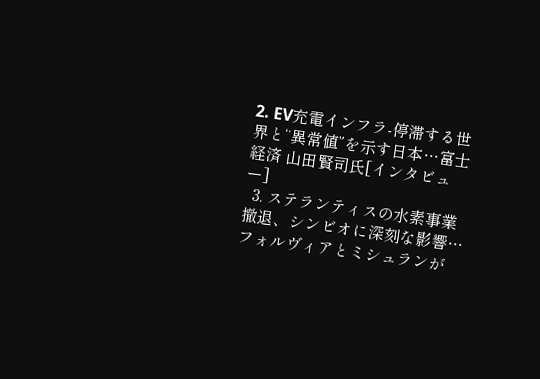2. EV充電インフラ-停滞する世界と“異常値”を示す日本…富士経済 山田賢司氏[インタビュー]
  3. ステランティスの水素事業撤退、シンビオに深刻な影響…フォルヴィアとミシュランが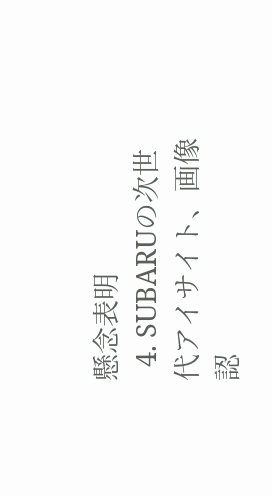懸念表明
  4. SUBARUの次世代アイサイト、画像認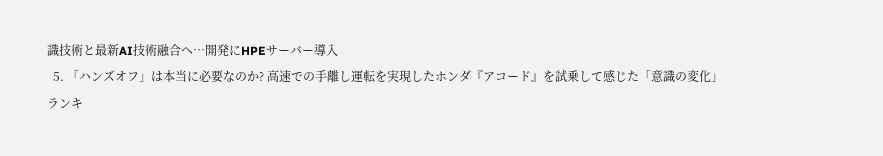識技術と最新AI技術融合へ…開発にHPEサーバー導入
  5. 「ハンズオフ」は本当に必要なのか? 高速での手離し運転を実現したホンダ『アコード』を試乗して感じた「意識の変化」
ランキ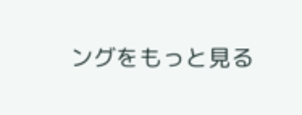ングをもっと見る